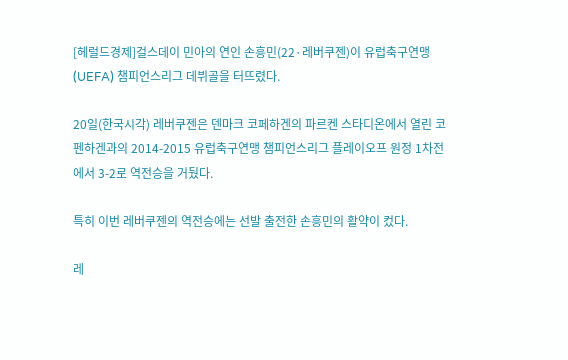[헤럴드경제]걸스데이 민아의 연인 손흥민(22·레버쿠젠)이 유럽축구연맹(UEFA) 챔피언스리그 데뷔골을 터뜨렸다.

20일(한국시각) 레버쿠젠은 덴마크 코페하겐의 파르켄 스타디온에서 열린 코펜하겐과의 2014-2015 유럽축구연맹 챔피언스리그 플레이오프 원정 1차전에서 3-2로 역전승을 거뒀다.

특히 이번 레버쿠젠의 역전승에는 선발 출전한 손흥민의 활약이 컸다.

레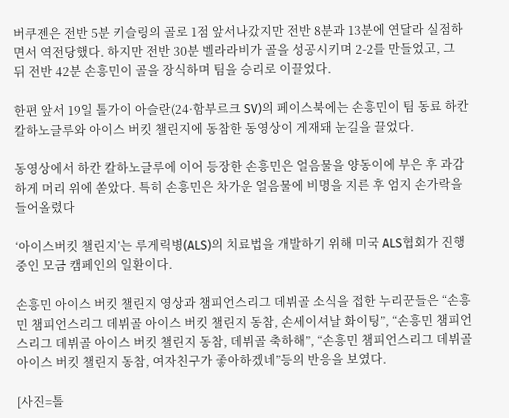버쿠젠은 전반 5분 키슬링의 골로 1점 앞서나갔지만 전반 8분과 13분에 연달라 실점하면서 역전당했다. 하지만 전반 30분 벨라라비가 골을 성공시키며 2-2를 만들었고, 그 뒤 전반 42분 손흥민이 골을 장식하며 팀을 승리로 이끌었다.

한편 앞서 19일 톨가이 아슬란(24·함부르크 SV)의 페이스북에는 손흥민이 팀 동료 하칸 칼하노글루와 아이스 버킷 챌린지에 동참한 동영상이 게재돼 눈길을 끌었다.

동영상에서 하칸 칼하노글루에 이어 등장한 손흥민은 얼음물을 양동이에 부은 후 과감하게 머리 위에 쏟았다. 특히 손흥민은 차가운 얼음물에 비명을 지른 후 엄지 손가락을 들어올렸다

‘아이스버킷 챌린지’는 루게릭병(ALS)의 치료법을 개발하기 위해 미국 ALS협회가 진행 중인 모금 캠페인의 일환이다.

손흥민 아이스 버킷 챌린지 영상과 챔피언스리그 데뷔골 소식을 접한 누리꾼들은 “손흥민 챔피언스리그 데뷔골 아이스 버킷 챌린지 동참, 손세이셔날 화이팅”, “손흥민 챔피언스리그 데뷔골 아이스 버킷 챌린지 동참, 데뷔골 축하해”, “손흥민 챔피언스리그 데뷔골 아이스 버킷 챌린지 동참, 여자친구가 좋아하겠네”등의 반응을 보였다.

[사진=톨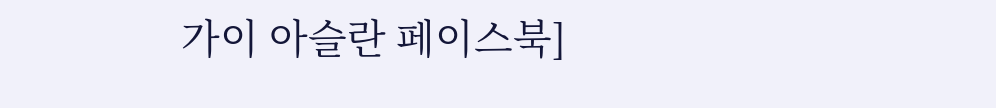가이 아슬란 페이스북]